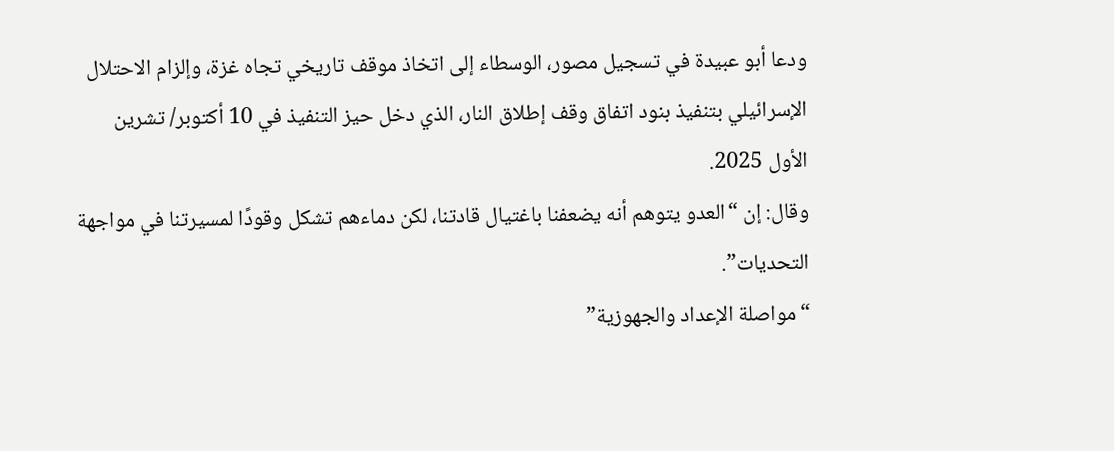ودعا أبو عبيدة في تسجيل مصور، الوسطاء إلى اتخاذ موقف تاريخي تجاه غزة، وإلزام الاحتلال الإسرائيلي بتنفيذ بنود اتفاق وقف إطلاق النار، الذي دخل حيز التنفيذ في 10 أكتوبر/ تشرين الأول 2025.
وقال: إن “العدو يتوهم أنه يضعفنا باغتيال قادتنا، لكن دماءهم تشكل وقودًا لمسيرتنا في مواجهة التحديات”.
“مواصلة الإعداد والجهوزية”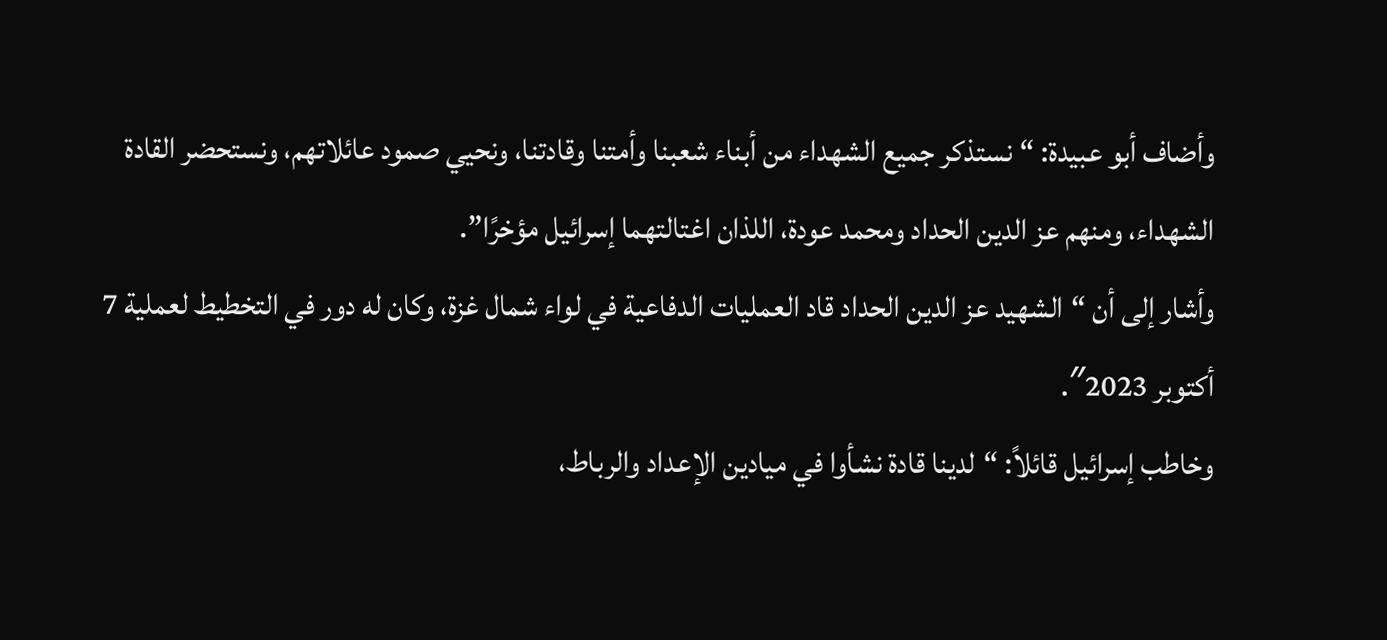وأضاف أبو عبيدة: “نستذكر جميع الشهداء من أبناء شعبنا وأمتنا وقادتنا، ونحيي صمود عائلاتهم، ونستحضر القادة الشهداء، ومنهم عز الدين الحداد ومحمد عودة، اللذان اغتالتهما إسرائيل مؤخرًا”.
وأشار إلى أن “الشهيد عز الدين الحداد قاد العمليات الدفاعية في لواء شمال غزة، وكان له دور في التخطيط لعملية 7 أكتوبر 2023″.
وخاطب إسرائيل قائلاً: “لدينا قادة نشأوا في ميادين الإعداد والرباط،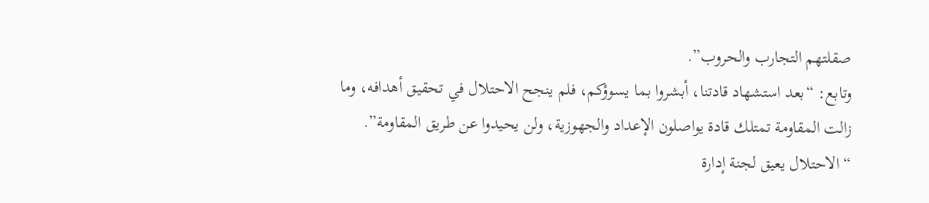صقلتهم التجارب والحروب”.
وتابع: “بعد استشهاد قادتنا، أبشروا بما يسوؤكم، فلم ينجح الاحتلال في تحقيق أهدافه، وما زالت المقاومة تمتلك قادة يواصلون الإعداد والجهوزية، ولن يحيدوا عن طريق المقاومة”.
“الاحتلال يعيق لجنة إدارة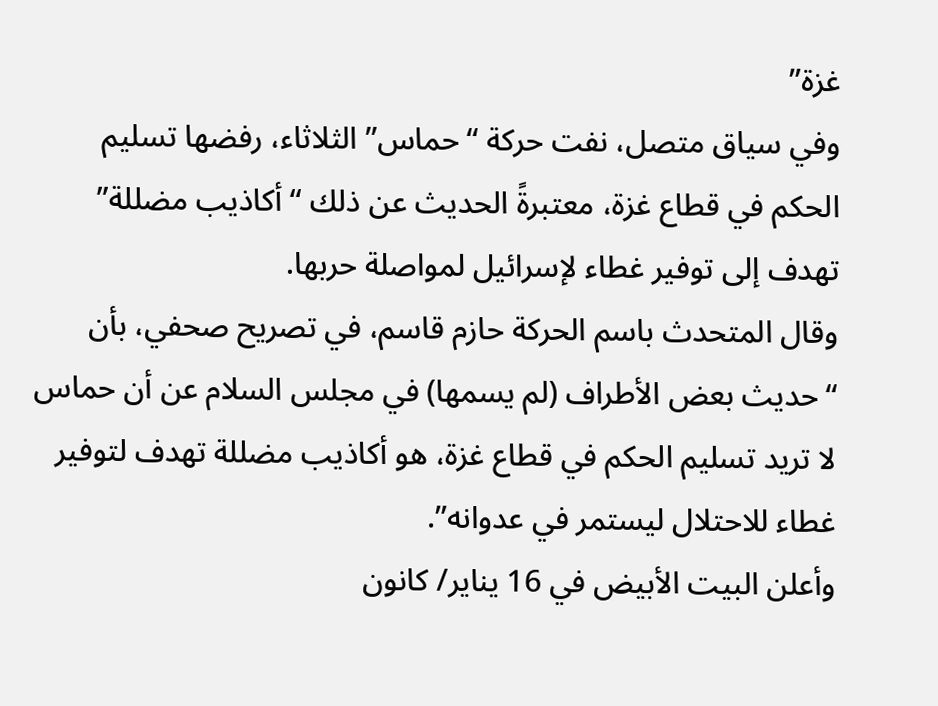غزة”
وفي سياق متصل، نفت حركة “حماس” الثلاثاء، رفضها تسليم الحكم في قطاع غزة، معتبرةً الحديث عن ذلك “أكاذيب مضللة” تهدف إلى توفير غطاء لإسرائيل لمواصلة حربها.
وقال المتحدث باسم الحركة حازم قاسم، في تصريح صحفي، بأن “حديث بعض الأطراف (لم يسمها) في مجلس السلام عن أن حماس لا تريد تسليم الحكم في قطاع غزة، هو أكاذيب مضللة تهدف لتوفير غطاء للاحتلال ليستمر في عدوانه”.
وأعلن البيت الأبيض في 16 يناير/ كانون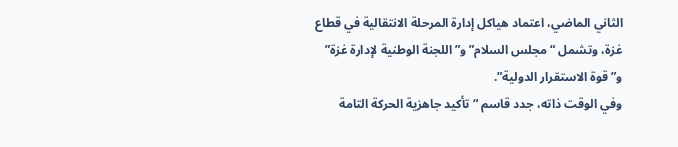الثاني الماضي، اعتماد هياكل إدارة المرحلة الانتقالية في قطاع غزة، وتشمل “مجلس السلام” و”اللجنة الوطنية لإدارة غزة” و”قوة الاستقرار الدولية”.
وفي الوقت ذاته، جدد قاسم “تأكيد جاهزية الحركة التامة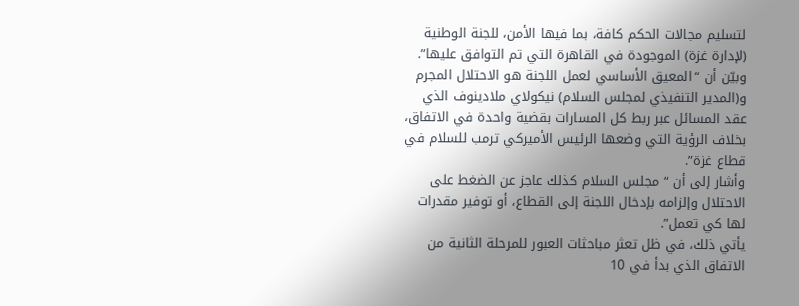لتسليم مجالات الحكم كافة، بما فيها الأمن، للجنة الوطنية (لإدارة غزة) الموجودة في القاهرة التي تم التوافق عليها”.
وبيّن أن “المعيق الأساسي لعمل اللجنة هو الاحتلال المجرم و(المدير التنفيذي لمجلس السلام) نيكولاي ملادينوف الذي عقد المسائل عبر ربط كل المسارات بقضية واحدة في الاتفاق، بخلاف الرؤية التي وضعها الرئيس الأميركي ترمب للسلام في قطاع غزة”.
وأشار إلى أن “مجلس السلام كذلك عاجز عن الضغط على الاحتلال وإلزامه بإدخال اللجنة إلى القطاع، أو توفير مقدرات لها كي تعمل”.
يأتي ذلك، في ظل تعثر مباحثات العبور للمرحلة الثانية من الاتفاق الذي بدأ في 10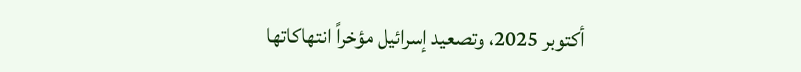أكتوبر 2025، وتصعيد إسرائيل مؤخراً انتهاكاتها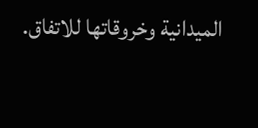الميدانية وخروقاتها للاتفاق.